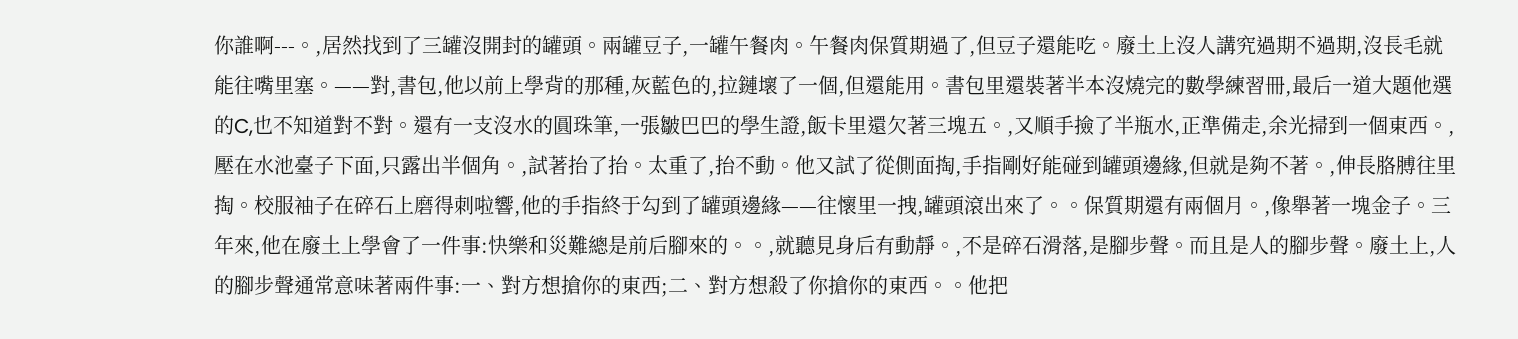你誰啊---。,居然找到了三罐沒開封的罐頭。兩罐豆子,一罐午餐肉。午餐肉保質期過了,但豆子還能吃。廢土上沒人講究過期不過期,沒長毛就能往嘴里塞。——對,書包,他以前上學背的那種,灰藍色的,拉鏈壞了一個,但還能用。書包里還裝著半本沒燒完的數學練習冊,最后一道大題他選的C,也不知道對不對。還有一支沒水的圓珠筆,一張皺巴巴的學生證,飯卡里還欠著三塊五。,又順手撿了半瓶水,正準備走,余光掃到一個東西。,壓在水池臺子下面,只露出半個角。,試著抬了抬。太重了,抬不動。他又試了從側面掏,手指剛好能碰到罐頭邊緣,但就是夠不著。,伸長胳膊往里掏。校服袖子在碎石上磨得刺啦響,他的手指終于勾到了罐頭邊緣——往懷里一拽,罐頭滾出來了。。保質期還有兩個月。,像舉著一塊金子。三年來,他在廢土上學會了一件事:快樂和災難總是前后腳來的。。,就聽見身后有動靜。,不是碎石滑落,是腳步聲。而且是人的腳步聲。廢土上,人的腳步聲通常意味著兩件事:一、對方想搶你的東西;二、對方想殺了你搶你的東西。。他把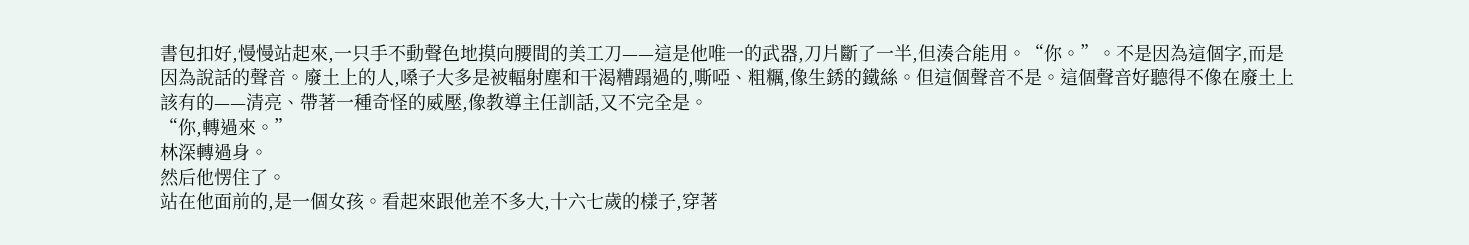書包扣好,慢慢站起來,一只手不動聲色地摸向腰間的美工刀——這是他唯一的武器,刀片斷了一半,但湊合能用。“你。”。不是因為這個字,而是因為說話的聲音。廢土上的人,嗓子大多是被輻射塵和干渴糟蹋過的,嘶啞、粗糲,像生銹的鐵絲。但這個聲音不是。這個聲音好聽得不像在廢土上該有的——清亮、帶著一種奇怪的威壓,像教導主任訓話,又不完全是。
“你,轉過來。”
林深轉過身。
然后他愣住了。
站在他面前的,是一個女孩。看起來跟他差不多大,十六七歲的樣子,穿著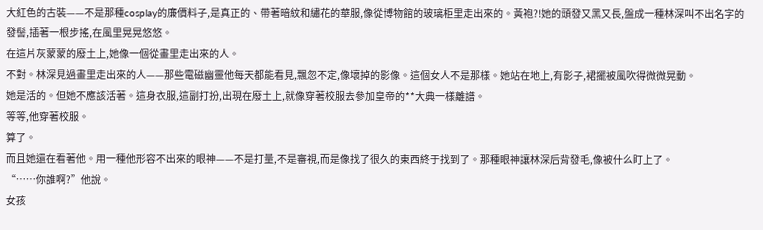大紅色的古裝——不是那種cosplay的廉價料子,是真正的、帶著暗紋和繡花的華服,像從博物館的玻璃柜里走出來的。黃袍?!她的頭發又黑又長,盤成一種林深叫不出名字的發髻,插著一根步搖,在風里晃晃悠悠。
在這片灰蒙蒙的廢土上,她像一個從畫里走出來的人。
不對。林深見過畫里走出來的人——那些電磁幽靈他每天都能看見,飄忽不定,像壞掉的影像。這個女人不是那樣。她站在地上,有影子,裙擺被風吹得微微晃動。
她是活的。但她不應該活著。這身衣服,這副打扮,出現在廢土上,就像穿著校服去參加皇帝的**大典一樣離譜。
等等,他穿著校服。
算了。
而且她還在看著他。用一種他形容不出來的眼神——不是打量,不是審視,而是像找了很久的東西終于找到了。那種眼神讓林深后背發毛,像被什么盯上了。
“……你誰啊?”他說。
女孩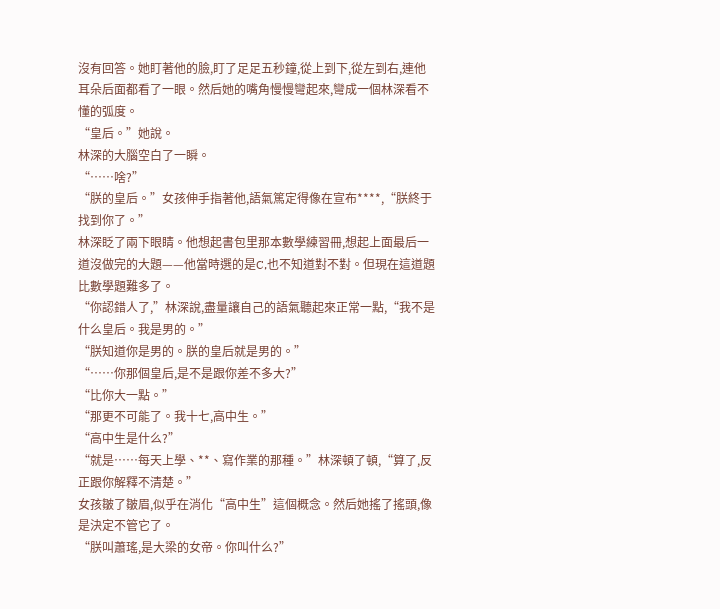沒有回答。她盯著他的臉,盯了足足五秒鐘,從上到下,從左到右,連他耳朵后面都看了一眼。然后她的嘴角慢慢彎起來,彎成一個林深看不懂的弧度。
“皇后。”她說。
林深的大腦空白了一瞬。
“……啥?”
“朕的皇后。”女孩伸手指著他,語氣篤定得像在宣布****,“朕終于找到你了。”
林深眨了兩下眼睛。他想起書包里那本數學練習冊,想起上面最后一道沒做完的大題——他當時選的是C,也不知道對不對。但現在這道題比數學題難多了。
“你認錯人了,”林深說,盡量讓自己的語氣聽起來正常一點,“我不是什么皇后。我是男的。”
“朕知道你是男的。朕的皇后就是男的。”
“……你那個皇后,是不是跟你差不多大?”
“比你大一點。”
“那更不可能了。我十七,高中生。”
“高中生是什么?”
“就是……每天上學、**、寫作業的那種。”林深頓了頓,“算了,反正跟你解釋不清楚。”
女孩皺了皺眉,似乎在消化“高中生”這個概念。然后她搖了搖頭,像是決定不管它了。
“朕叫蕭瑤,是大梁的女帝。你叫什么?”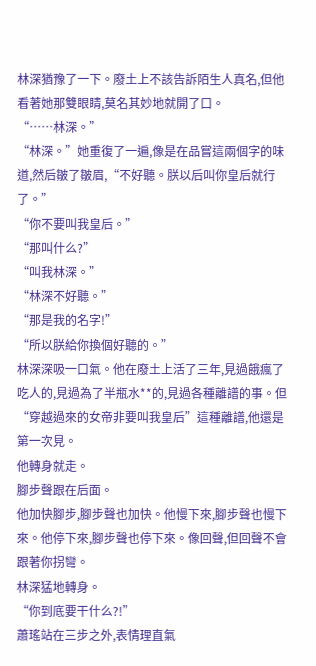林深猶豫了一下。廢土上不該告訴陌生人真名,但他看著她那雙眼睛,莫名其妙地就開了口。
“……林深。”
“林深。”她重復了一遍,像是在品嘗這兩個字的味道,然后皺了皺眉,“不好聽。朕以后叫你皇后就行了。”
“你不要叫我皇后。”
“那叫什么?”
“叫我林深。”
“林深不好聽。”
“那是我的名字!”
“所以朕給你換個好聽的。”
林深深吸一口氣。他在廢土上活了三年,見過餓瘋了吃人的,見過為了半瓶水**的,見過各種離譜的事。但“穿越過來的女帝非要叫我皇后”這種離譜,他還是第一次見。
他轉身就走。
腳步聲跟在后面。
他加快腳步,腳步聲也加快。他慢下來,腳步聲也慢下來。他停下來,腳步聲也停下來。像回聲,但回聲不會跟著你拐彎。
林深猛地轉身。
“你到底要干什么?!”
蕭瑤站在三步之外,表情理直氣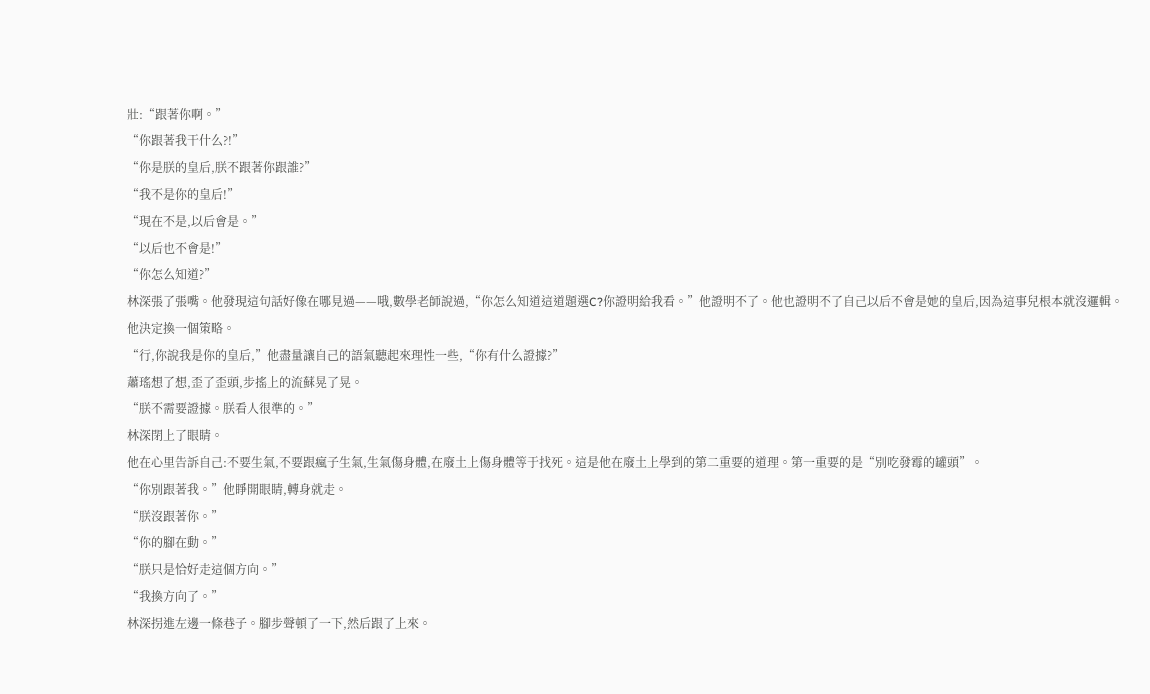壯:“跟著你啊。”
“你跟著我干什么?!”
“你是朕的皇后,朕不跟著你跟誰?”
“我不是你的皇后!”
“現在不是,以后會是。”
“以后也不會是!”
“你怎么知道?”
林深張了張嘴。他發現這句話好像在哪見過——哦,數學老師說過,“你怎么知道這道題選C?你證明給我看。”他證明不了。他也證明不了自己以后不會是她的皇后,因為這事兒根本就沒邏輯。
他決定換一個策略。
“行,你說我是你的皇后,”他盡量讓自己的語氣聽起來理性一些,“你有什么證據?”
蕭瑤想了想,歪了歪頭,步搖上的流蘇晃了晃。
“朕不需要證據。朕看人很準的。”
林深閉上了眼睛。
他在心里告訴自己:不要生氣,不要跟瘋子生氣,生氣傷身體,在廢土上傷身體等于找死。這是他在廢土上學到的第二重要的道理。第一重要的是“別吃發霉的罐頭”。
“你別跟著我。”他睜開眼睛,轉身就走。
“朕沒跟著你。”
“你的腳在動。”
“朕只是恰好走這個方向。”
“我換方向了。”
林深拐進左邊一條巷子。腳步聲頓了一下,然后跟了上來。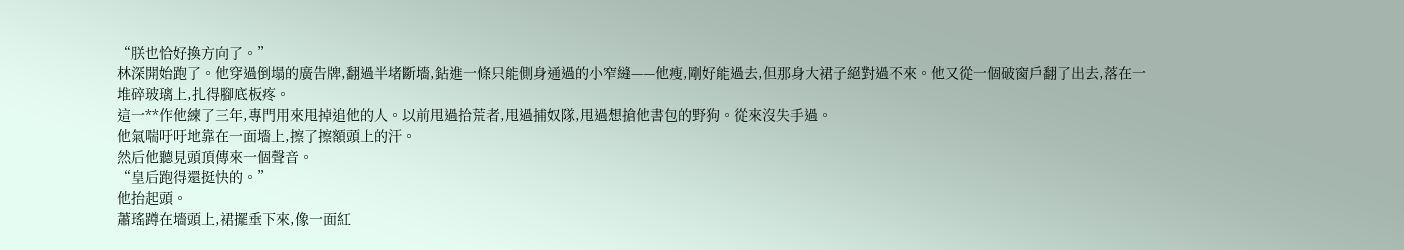“朕也恰好換方向了。”
林深開始跑了。他穿過倒塌的廣告牌,翻過半堵斷墻,鉆進一條只能側身通過的小窄縫——他瘦,剛好能過去,但那身大裙子絕對過不來。他又從一個破窗戶翻了出去,落在一堆碎玻璃上,扎得腳底板疼。
這一**作他練了三年,專門用來甩掉追他的人。以前甩過拾荒者,甩過捕奴隊,甩過想搶他書包的野狗。從來沒失手過。
他氣喘吁吁地靠在一面墻上,擦了擦額頭上的汗。
然后他聽見頭頂傳來一個聲音。
“皇后跑得還挺快的。”
他抬起頭。
蕭瑤蹲在墻頭上,裙擺垂下來,像一面紅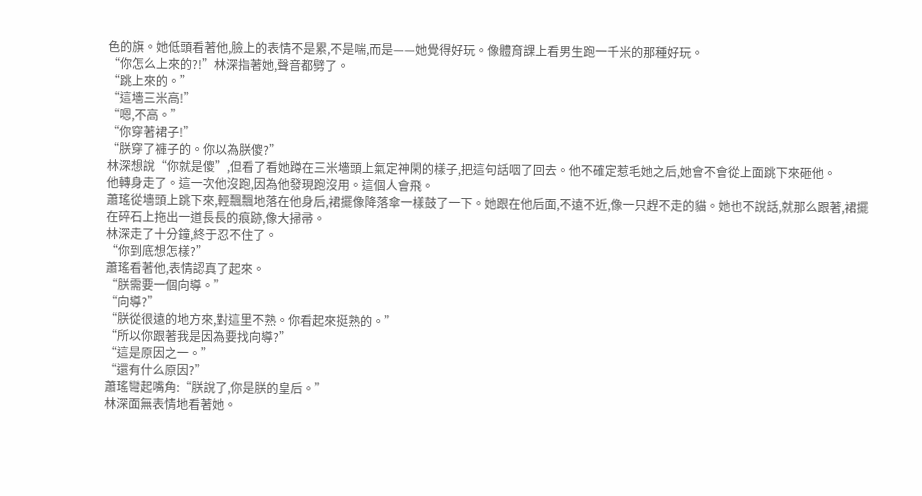色的旗。她低頭看著他,臉上的表情不是累,不是喘,而是——她覺得好玩。像體育課上看男生跑一千米的那種好玩。
“你怎么上來的?!”林深指著她,聲音都劈了。
“跳上來的。”
“這墻三米高!”
“嗯,不高。”
“你穿著裙子!”
“朕穿了褲子的。你以為朕傻?”
林深想說“你就是傻”,但看了看她蹲在三米墻頭上氣定神閑的樣子,把這句話咽了回去。他不確定惹毛她之后,她會不會從上面跳下來砸他。
他轉身走了。這一次他沒跑,因為他發現跑沒用。這個人會飛。
蕭瑤從墻頭上跳下來,輕飄飄地落在他身后,裙擺像降落傘一樣鼓了一下。她跟在他后面,不遠不近,像一只趕不走的貓。她也不說話,就那么跟著,裙擺在碎石上拖出一道長長的痕跡,像大掃帚。
林深走了十分鐘,終于忍不住了。
“你到底想怎樣?”
蕭瑤看著他,表情認真了起來。
“朕需要一個向導。”
“向導?”
“朕從很遠的地方來,對這里不熟。你看起來挺熟的。”
“所以你跟著我是因為要找向導?”
“這是原因之一。”
“還有什么原因?”
蕭瑤彎起嘴角:“朕說了,你是朕的皇后。”
林深面無表情地看著她。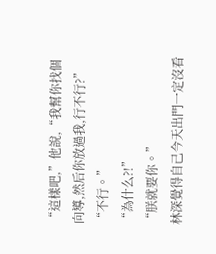“這樣吧,”他說,“我幫你找個向導,然后你放過我,行不行?”
“不行。”
“為什么?!”
“朕就要你。”
林深覺得自己今天出門一定沒看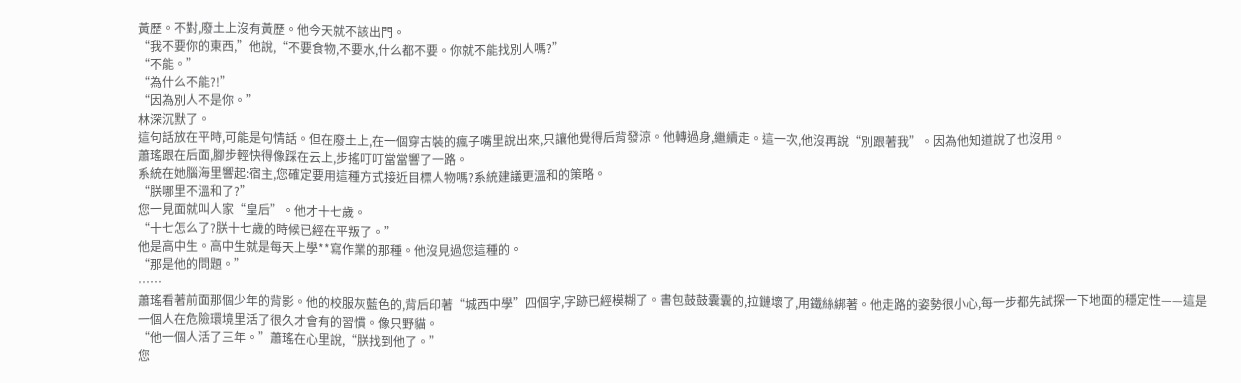黃歷。不對,廢土上沒有黃歷。他今天就不該出門。
“我不要你的東西,”他說,“不要食物,不要水,什么都不要。你就不能找別人嗎?”
“不能。”
“為什么不能?!”
“因為別人不是你。”
林深沉默了。
這句話放在平時,可能是句情話。但在廢土上,在一個穿古裝的瘋子嘴里說出來,只讓他覺得后背發涼。他轉過身,繼續走。這一次,他沒再說“別跟著我”。因為他知道說了也沒用。
蕭瑤跟在后面,腳步輕快得像踩在云上,步搖叮叮當當響了一路。
系統在她腦海里響起:宿主,您確定要用這種方式接近目標人物嗎?系統建議更溫和的策略。
“朕哪里不溫和了?”
您一見面就叫人家“皇后”。他才十七歲。
“十七怎么了?朕十七歲的時候已經在平叛了。”
他是高中生。高中生就是每天上學**寫作業的那種。他沒見過您這種的。
“那是他的問題。”
……
蕭瑤看著前面那個少年的背影。他的校服灰藍色的,背后印著“城西中學”四個字,字跡已經模糊了。書包鼓鼓囊囊的,拉鏈壞了,用鐵絲綁著。他走路的姿勢很小心,每一步都先試探一下地面的穩定性——這是一個人在危險環境里活了很久才會有的習慣。像只野貓。
“他一個人活了三年。”蕭瑤在心里說,“朕找到他了。”
您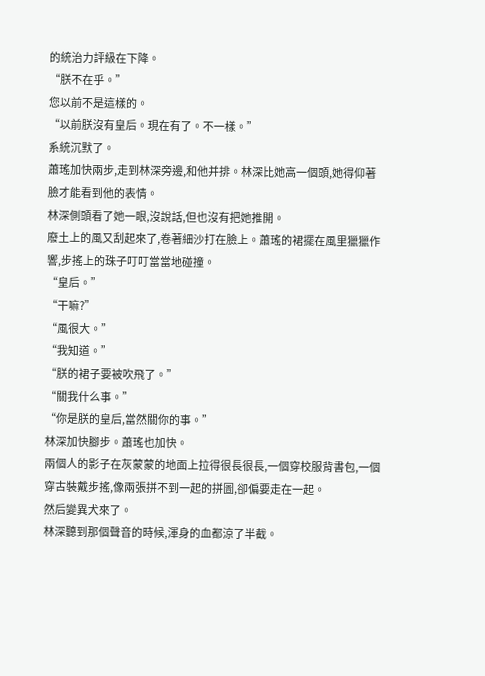的統治力評級在下降。
“朕不在乎。”
您以前不是這樣的。
“以前朕沒有皇后。現在有了。不一樣。”
系統沉默了。
蕭瑤加快兩步,走到林深旁邊,和他并排。林深比她高一個頭,她得仰著臉才能看到他的表情。
林深側頭看了她一眼,沒說話,但也沒有把她推開。
廢土上的風又刮起來了,卷著細沙打在臉上。蕭瑤的裙擺在風里獵獵作響,步搖上的珠子叮叮當當地碰撞。
“皇后。”
“干嘛?”
“風很大。”
“我知道。”
“朕的裙子要被吹飛了。”
“關我什么事。”
“你是朕的皇后,當然關你的事。”
林深加快腳步。蕭瑤也加快。
兩個人的影子在灰蒙蒙的地面上拉得很長很長,一個穿校服背書包,一個穿古裝戴步搖,像兩張拼不到一起的拼圖,卻偏要走在一起。
然后變異犬來了。
林深聽到那個聲音的時候,渾身的血都涼了半截。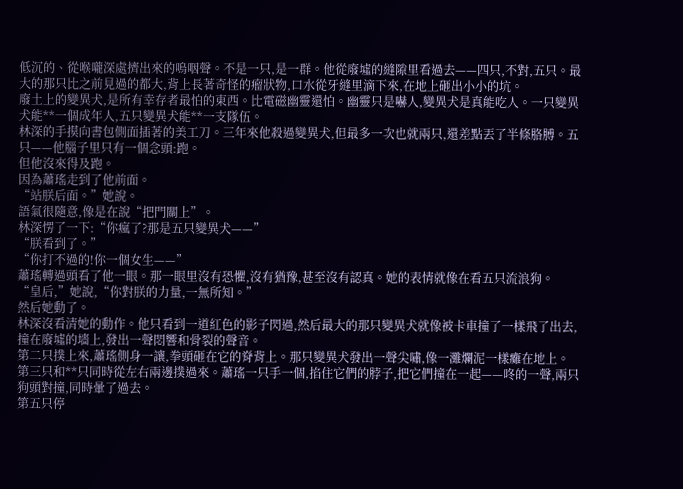低沉的、從喉嚨深處擠出來的嗚咽聲。不是一只,是一群。他從廢墟的縫隙里看過去——四只,不對,五只。最大的那只比之前見過的都大,背上長著奇怪的瘤狀物,口水從牙縫里滴下來,在地上砸出小小的坑。
廢土上的變異犬,是所有幸存者最怕的東西。比電磁幽靈還怕。幽靈只是嚇人,變異犬是真能吃人。一只變異犬能**一個成年人,五只變異犬能**一支隊伍。
林深的手摸向書包側面插著的美工刀。三年來他殺過變異犬,但最多一次也就兩只,還差點丟了半條胳膊。五只——他腦子里只有一個念頭:跑。
但他沒來得及跑。
因為蕭瑤走到了他前面。
“站朕后面。”她說。
語氣很隨意,像是在說“把門關上”。
林深愣了一下:“你瘋了?那是五只變異犬——”
“朕看到了。”
“你打不過的!你一個女生——”
蕭瑤轉過頭看了他一眼。那一眼里沒有恐懼,沒有猶豫,甚至沒有認真。她的表情就像在看五只流浪狗。
“皇后,”她說,“你對朕的力量,一無所知。”
然后她動了。
林深沒看清她的動作。他只看到一道紅色的影子閃過,然后最大的那只變異犬就像被卡車撞了一樣飛了出去,撞在廢墟的墻上,發出一聲悶響和骨裂的聲音。
第二只撲上來,蕭瑤側身一讓,拳頭砸在它的脊背上。那只變異犬發出一聲尖嘯,像一灘爛泥一樣癱在地上。
第三只和**只同時從左右兩邊撲過來。蕭瑤一只手一個,掐住它們的脖子,把它們撞在一起——咚的一聲,兩只狗頭對撞,同時暈了過去。
第五只停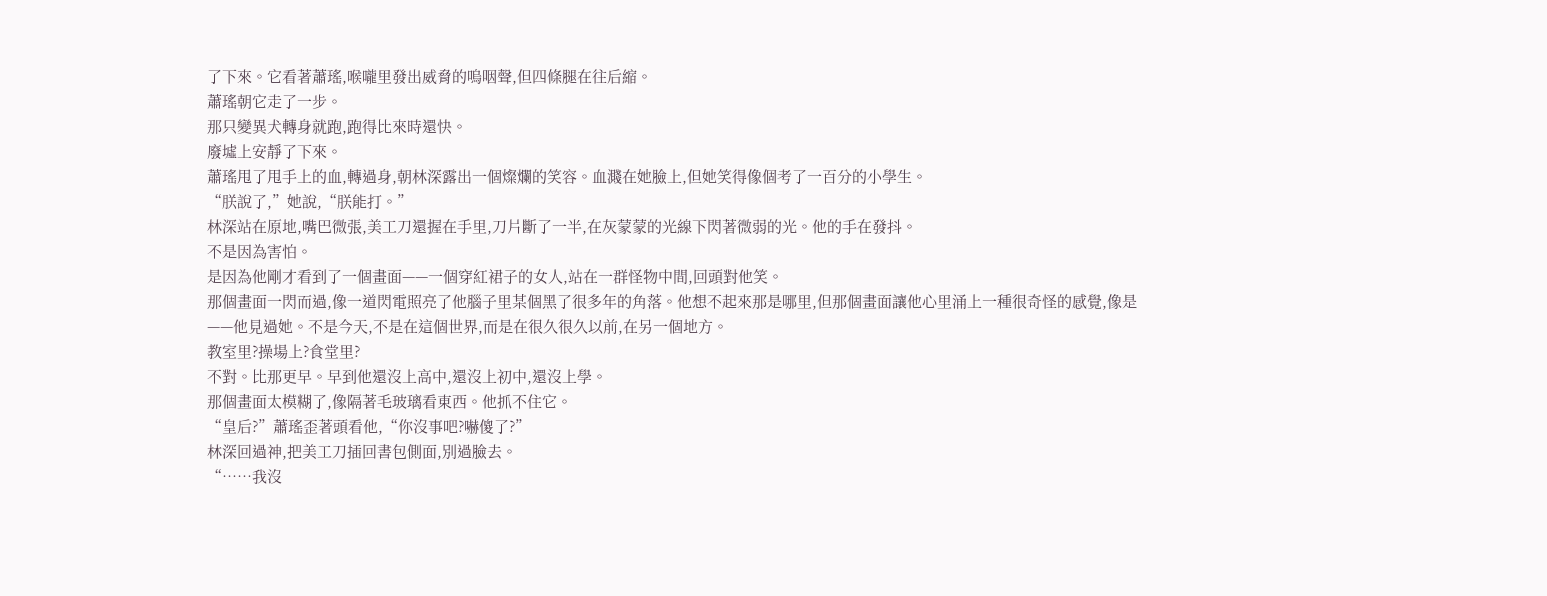了下來。它看著蕭瑤,喉嚨里發出威脅的嗚咽聲,但四條腿在往后縮。
蕭瑤朝它走了一步。
那只變異犬轉身就跑,跑得比來時還快。
廢墟上安靜了下來。
蕭瑤甩了甩手上的血,轉過身,朝林深露出一個燦爛的笑容。血濺在她臉上,但她笑得像個考了一百分的小學生。
“朕說了,”她說,“朕能打。”
林深站在原地,嘴巴微張,美工刀還握在手里,刀片斷了一半,在灰蒙蒙的光線下閃著微弱的光。他的手在發抖。
不是因為害怕。
是因為他剛才看到了一個畫面——一個穿紅裙子的女人,站在一群怪物中間,回頭對他笑。
那個畫面一閃而過,像一道閃電照亮了他腦子里某個黑了很多年的角落。他想不起來那是哪里,但那個畫面讓他心里涌上一種很奇怪的感覺,像是——他見過她。不是今天,不是在這個世界,而是在很久很久以前,在另一個地方。
教室里?操場上?食堂里?
不對。比那更早。早到他還沒上高中,還沒上初中,還沒上學。
那個畫面太模糊了,像隔著毛玻璃看東西。他抓不住它。
“皇后?”蕭瑤歪著頭看他,“你沒事吧?嚇傻了?”
林深回過神,把美工刀插回書包側面,別過臉去。
“……我沒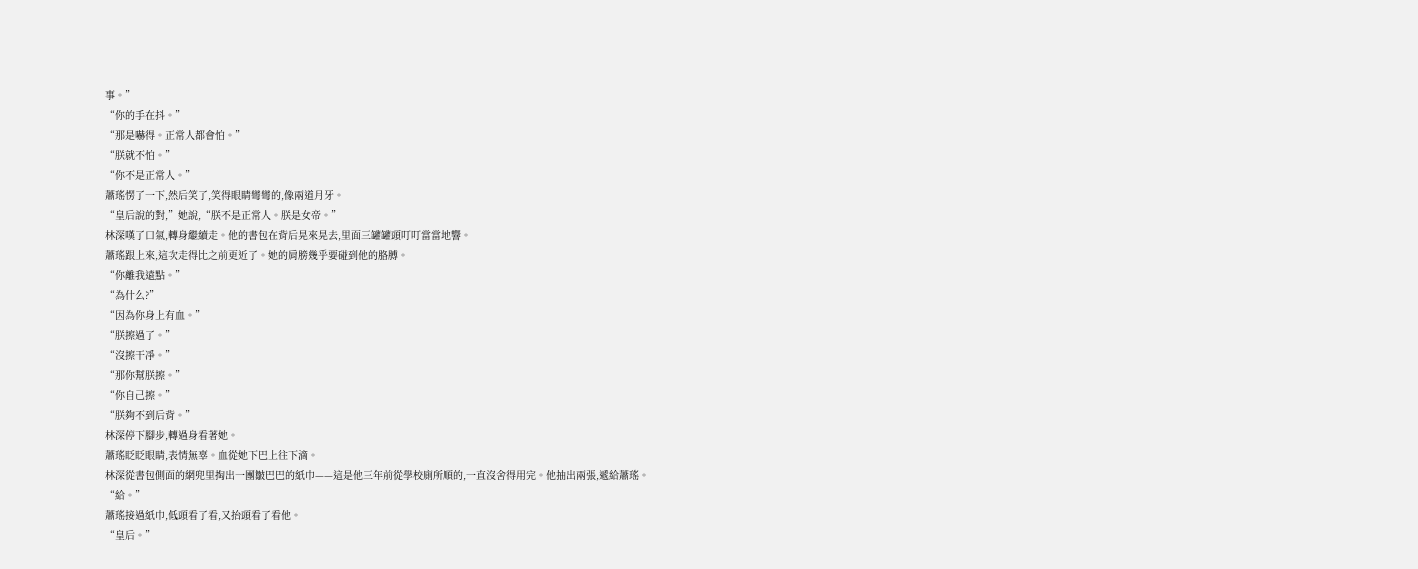事。”
“你的手在抖。”
“那是嚇得。正常人都會怕。”
“朕就不怕。”
“你不是正常人。”
蕭瑤愣了一下,然后笑了,笑得眼睛彎彎的,像兩道月牙。
“皇后說的對,”她說,“朕不是正常人。朕是女帝。”
林深嘆了口氣,轉身繼續走。他的書包在背后晃來晃去,里面三罐罐頭叮叮當當地響。
蕭瑤跟上來,這次走得比之前更近了。她的肩膀幾乎要碰到他的胳膊。
“你離我遠點。”
“為什么?”
“因為你身上有血。”
“朕擦過了。”
“沒擦干凈。”
“那你幫朕擦。”
“你自己擦。”
“朕夠不到后背。”
林深停下腳步,轉過身看著她。
蕭瑤眨眨眼睛,表情無辜。血從她下巴上往下滴。
林深從書包側面的網兜里掏出一團皺巴巴的紙巾——這是他三年前從學校廁所順的,一直沒舍得用完。他抽出兩張,遞給蕭瑤。
“給。”
蕭瑤接過紙巾,低頭看了看,又抬頭看了看他。
“皇后。”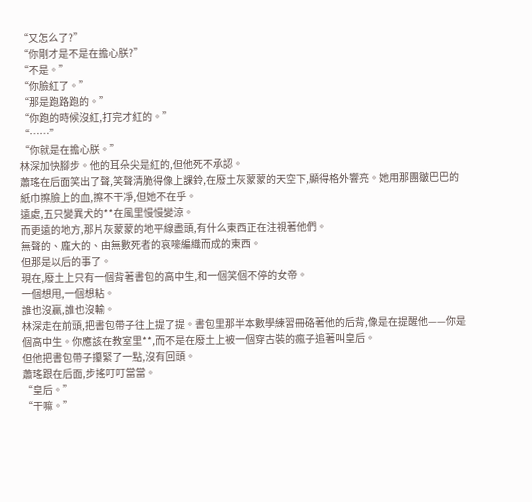“又怎么了?”
“你剛才是不是在擔心朕?”
“不是。”
“你臉紅了。”
“那是跑路跑的。”
“你跑的時候沒紅,打完才紅的。”
“……”
“你就是在擔心朕。”
林深加快腳步。他的耳朵尖是紅的,但他死不承認。
蕭瑤在后面笑出了聲,笑聲清脆得像上課鈴,在廢土灰蒙蒙的天空下,顯得格外響亮。她用那團皺巴巴的紙巾擦臉上的血,擦不干凈,但她不在乎。
遠處,五只變異犬的**在風里慢慢變涼。
而更遠的地方,那片灰蒙蒙的地平線盡頭,有什么東西正在注視著他們。
無聲的、龐大的、由無數死者的哀嚎編織而成的東西。
但那是以后的事了。
現在,廢土上只有一個背著書包的高中生,和一個笑個不停的女帝。
一個想甩,一個想粘。
誰也沒贏,誰也沒輸。
林深走在前頭,把書包帶子往上提了提。書包里那半本數學練習冊硌著他的后背,像是在提醒他——你是個高中生。你應該在教室里**,而不是在廢土上被一個穿古裝的瘋子追著叫皇后。
但他把書包帶子攥緊了一點,沒有回頭。
蕭瑤跟在后面,步搖叮叮當當。
“皇后。”
“干嘛。”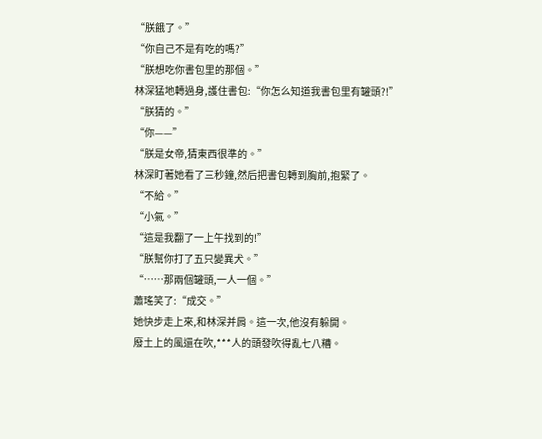“朕餓了。”
“你自己不是有吃的嗎?”
“朕想吃你書包里的那個。”
林深猛地轉過身,護住書包:“你怎么知道我書包里有罐頭?!”
“朕猜的。”
“你——”
“朕是女帝,猜東西很準的。”
林深盯著她看了三秒鐘,然后把書包轉到胸前,抱緊了。
“不給。”
“小氣。”
“這是我翻了一上午找到的!”
“朕幫你打了五只變異犬。”
“……那兩個罐頭,一人一個。”
蕭瑤笑了:“成交。”
她快步走上來,和林深并肩。這一次,他沒有躲開。
廢土上的風還在吹,***人的頭發吹得亂七八糟。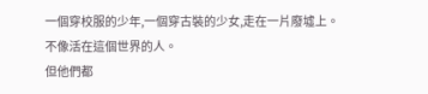一個穿校服的少年,一個穿古裝的少女,走在一片廢墟上。
不像活在這個世界的人。
但他們都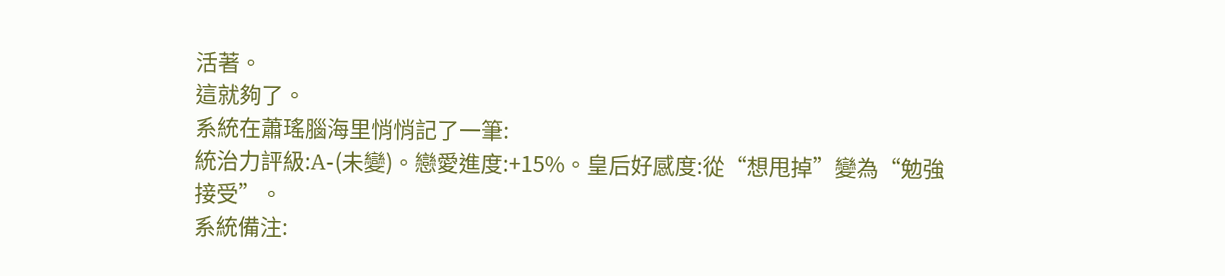活著。
這就夠了。
系統在蕭瑤腦海里悄悄記了一筆:
統治力評級:A-(未變)。戀愛進度:+15%。皇后好感度:從“想甩掉”變為“勉強接受”。
系統備注: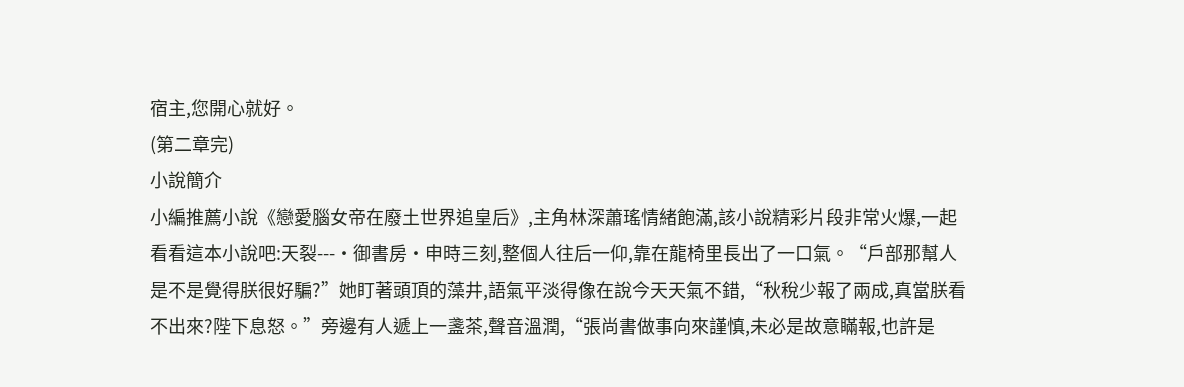宿主,您開心就好。
(第二章完)
小說簡介
小編推薦小說《戀愛腦女帝在廢土世界追皇后》,主角林深蕭瑤情緒飽滿,該小說精彩片段非常火爆,一起看看這本小說吧:天裂---·御書房·申時三刻,整個人往后一仰,靠在龍椅里長出了一口氣。“戶部那幫人是不是覺得朕很好騙?”她盯著頭頂的藻井,語氣平淡得像在說今天天氣不錯,“秋稅少報了兩成,真當朕看不出來?陛下息怒。”旁邊有人遞上一盞茶,聲音溫潤,“張尚書做事向來謹慎,未必是故意瞞報,也許是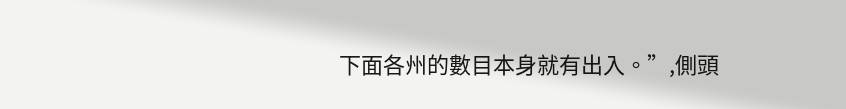下面各州的數目本身就有出入。”,側頭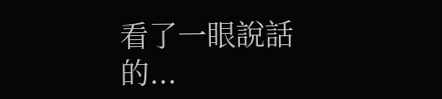看了一眼說話的...